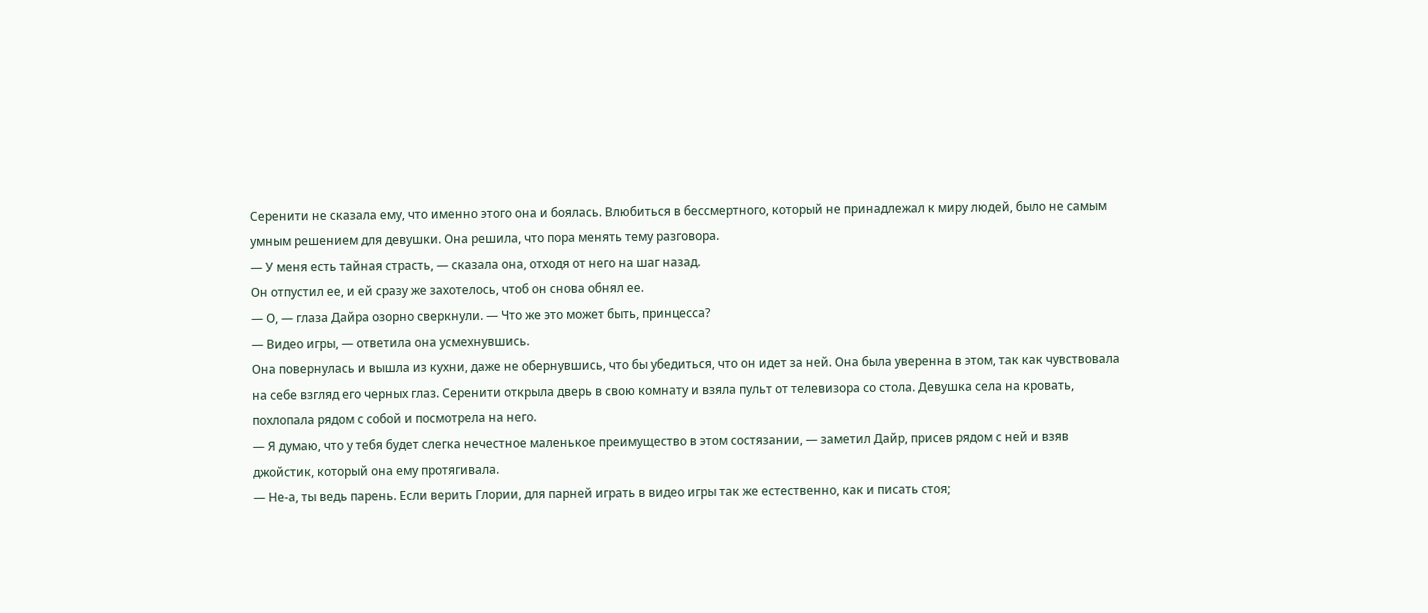Серенити не сказала ему, что именно этого она и боялась. Влюбиться в бессмертного, который не принадлежал к миру людей, было не самым умным решением для девушки. Она решила, что пора менять тему разговора.
— У меня есть тайная страсть, — сказала она, отходя от него на шаг назад.
Он отпустил ее, и ей сразу же захотелось, чтоб он снова обнял ее.
— О, — глаза Дайра озорно сверкнули. — Что же это может быть, принцесса?
— Видео игры, — ответила она усмехнувшись.
Она повернулась и вышла из кухни, даже не обернувшись, что бы убедиться, что он идет за ней. Она была уверенна в этом, так как чувствовала на себе взгляд его черных глаз. Серенити открыла дверь в свою комнату и взяла пульт от телевизора со стола. Девушка села на кровать, похлопала рядом с собой и посмотрела на него.
— Я думаю, что у тебя будет слегка нечестное маленькое преимущество в этом состязании, — заметил Дайр, присев рядом с ней и взяв джойстик, который она ему протягивала.
— Не-а, ты ведь парень. Если верить Глории, для парней играть в видео игры так же естественно, как и писать стоя;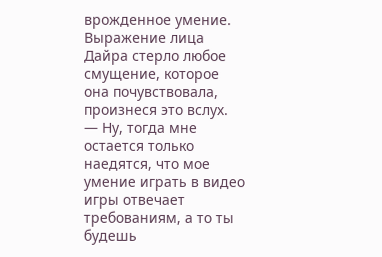врожденное умение.
Выражение лица Дайра стерло любое смущение, которое она почувствовала, произнеся это вслух.
— Ну, тогда мне остается только наедятся, что мое умение играть в видео игры отвечает требованиям, а то ты будешь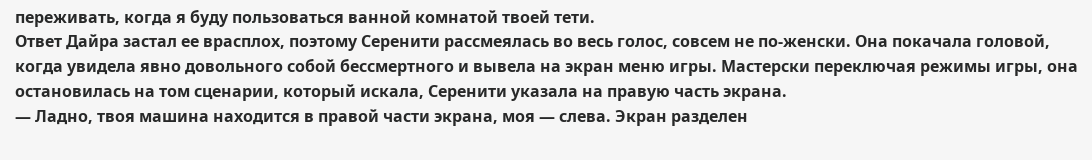переживать, когда я буду пользоваться ванной комнатой твоей тети.
Ответ Дайра застал ее врасплох, поэтому Серенити рассмеялась во весь голос, совсем не по-женски. Она покачала головой, когда увидела явно довольного собой бессмертного и вывела на экран меню игры. Мастерски переключая режимы игры, она остановилась на том сценарии, который искала, Серенити указала на правую часть экрана.
— Ладно, твоя машина находится в правой части экрана, моя — слева. Экран разделен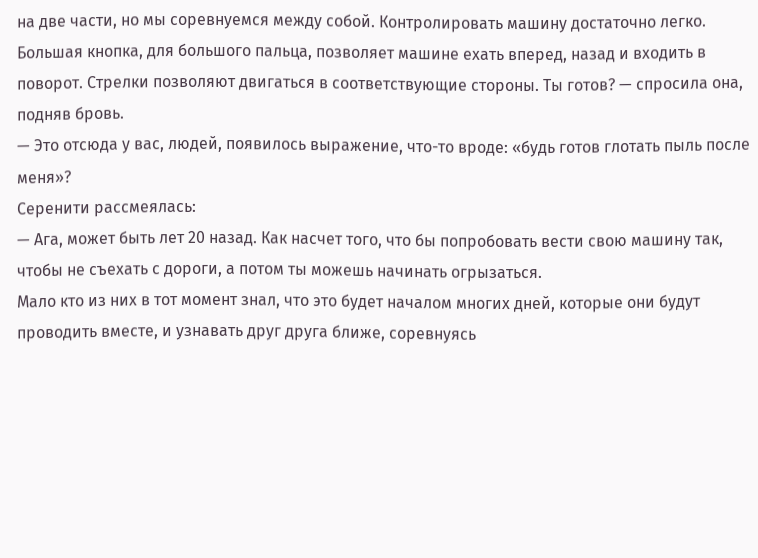на две части, но мы соревнуемся между собой. Контролировать машину достаточно легко. Большая кнопка, для большого пальца, позволяет машине ехать вперед, назад и входить в поворот. Стрелки позволяют двигаться в соответствующие стороны. Ты готов? — спросила она, подняв бровь.
— Это отсюда у вас, людей, появилось выражение, что-то вроде: «будь готов глотать пыль после меня»?
Серенити рассмеялась:
— Ага, может быть лет 20 назад. Как насчет того, что бы попробовать вести свою машину так, чтобы не съехать с дороги, а потом ты можешь начинать огрызаться.
Мало кто из них в тот момент знал, что это будет началом многих дней, которые они будут проводить вместе, и узнавать друг друга ближе, соревнуясь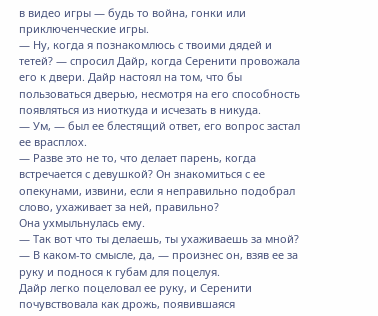в видео игры — будь то война, гонки или приключенческие игры.
— Ну, когда я познакомлюсь с твоими дядей и тетей? — спросил Дайр, когда Серенити провожала его к двери. Дайр настоял на том, что бы пользоваться дверью, несмотря на его способность появляться из ниоткуда и исчезать в никуда.
— Ум, — был ее блестящий ответ, его вопрос застал ее врасплох.
— Разве это не то, что делает парень, когда встречается с девушкой? Он знакомиться с ее опекунами, извини, если я неправильно подобрал слово, ухаживает за ней, правильно?
Она ухмыльнулась ему.
— Так вот что ты делаешь, ты ухаживаешь за мной?
— В каком-то смысле, да, — произнес он, взяв ее за руку и поднося к губам для поцелуя.
Дайр легко поцеловал ее руку, и Серенити почувствовала как дрожь, появившаяся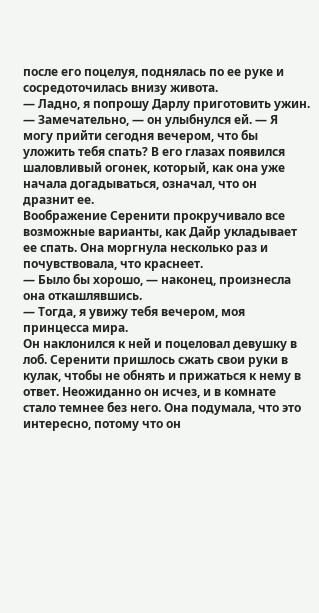после его поцелуя, поднялась по ее руке и сосредоточилась внизу живота.
— Ладно, я попрошу Дарлу приготовить ужин.
— Замечательно, — он улыбнулся ей. — Я могу прийти сегодня вечером, что бы уложить тебя спать? В его глазах появился шаловливый огонек, который, как она уже начала догадываться, означал, что он дразнит ее.
Воображение Серенити прокручивало все возможные варианты, как Дайр укладывает ее спать. Она моргнула несколько раз и почувствовала, что краснеет.
— Было бы хорошо, — наконец, произнесла она откашлявшись.
— Тогда, я увижу тебя вечером, моя принцесса мира.
Он наклонился к ней и поцеловал девушку в лоб. Серенити пришлось сжать свои руки в кулак, чтобы не обнять и прижаться к нему в ответ. Неожиданно он исчез, и в комнате стало темнее без него. Она подумала, что это интересно, потому что он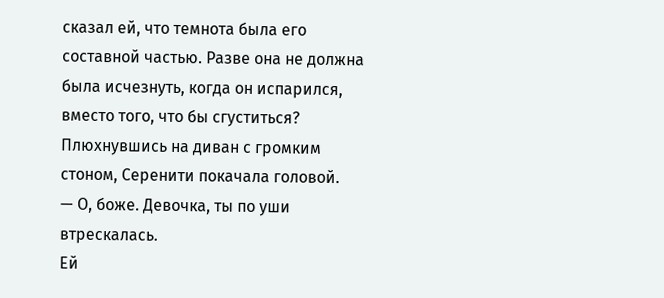сказал ей, что темнота была его составной частью. Разве она не должна была исчезнуть, когда он испарился, вместо того, что бы сгуститься?
Плюхнувшись на диван с громким стоном, Серенити покачала головой.
— О, боже. Девочка, ты по уши втрескалась.
Ей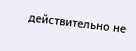действительно не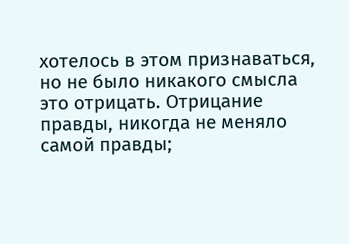хотелось в этом признаваться, но не было никакого смысла это отрицать. Отрицание правды, никогда не меняло самой правды;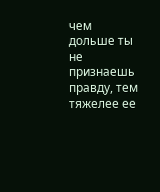чем дольше ты не признаешь правду, тем тяжелее ее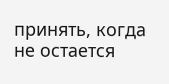принять, когда не остается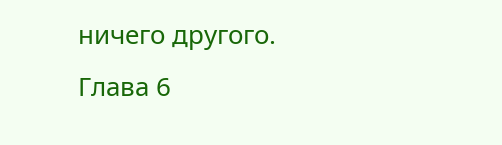ничего другого.
Глава 6